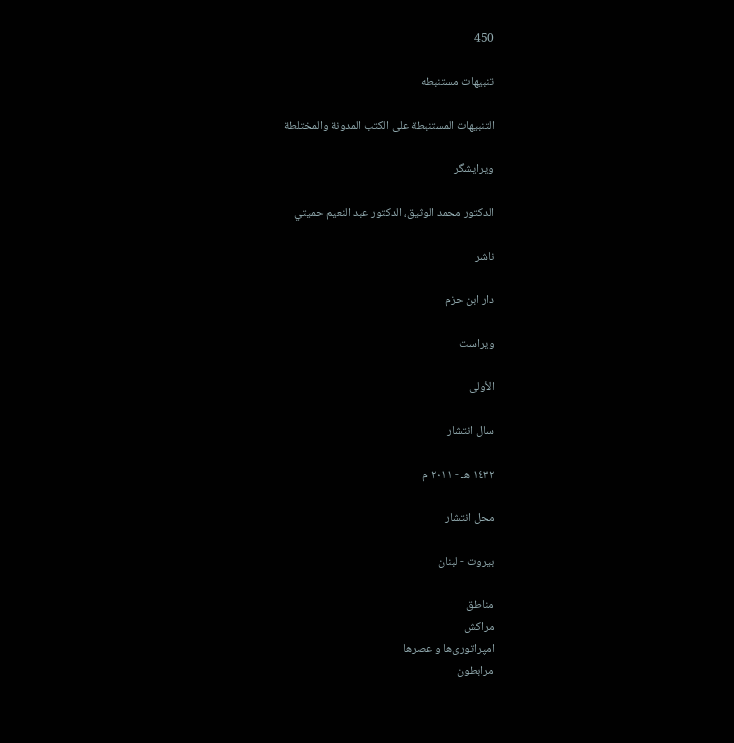450

تنبیهات مستنبطه

التنبيهات المستنبطة على الكتب المدونة والمختلطة

ویرایشگر

الدكتور محمد الوثيق، الدكتور عبد النعيم حميتي

ناشر

دار ابن حزم

ویراست

الأولى

سال انتشار

١٤٣٢ هـ - ٢٠١١ م

محل انتشار

بيروت - لبنان

مناطق
مراکش
امپراتوری‌ها و عصرها
مرابطون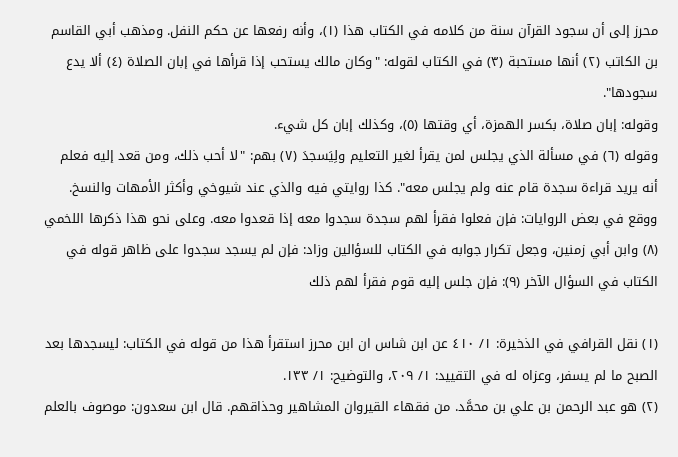محرز إلى أن سجود القرآن سنة من كلامه في الكتاب هذا (١)، وأنه رفعها عن حكم النفل. ومذهب أبي القاسم بن الكاتب (٢) أنها مستحبة (٣) في الكتاب لقوله: "وكان مالك يستحب إذا قرأها في إبان الصلاة (٤) ألا يدع سجودها".
وقوله: إبان صلاة، بكسر الهمزة، أي وقتها (٥)، وكذلك إبان كل شيء.
وقوله (٦) في مسألة الذي يجلس لمن يقرأ لغير التعليم ولِيَسجدَ (٧) بهم: "لا أحب ذلك، ومن قعد إليه فعلم أنه يريد قراءة سجدة قام عنه ولم يجلس معه". كذا روايتي فيه والذي عند شيوخي وأكثر الأمهات والنسخ. ووقع في بعض الروايات: فإن فعلوا فقرأ لهم سجدة سجدوا معه إذا قعدوا معه. وعلى نحو هذا ذكرها اللخمي (٨) وابن أبي زمنين، وجعل تكرار جوابه في الكتاب للسؤالين وزاد: فإن لم يسجد سجدوا على ظاهر قوله في الكتاب في السؤال الآخر (٩): فإن جلس إليه قوم فقرأ لهم ذلك

(١) نقل القرافي في الذخيرة: ١/ ٤١٠ عن ابن شاس ان ابن محرز استقرأ هذا من قوله في الكتاب: ليسجدها بعد الصبح ما لم يسفر، وعزاه له في التقييد: ١/ ٢٠٩، والتوضيح: ١/ ١٣٣.
(٢) هو عبد الرحمن بن علي بن محمَّد. من فقهاء القيروان المشاهير وحذاقهم. قال ابن سعدون: موصوف بالعلم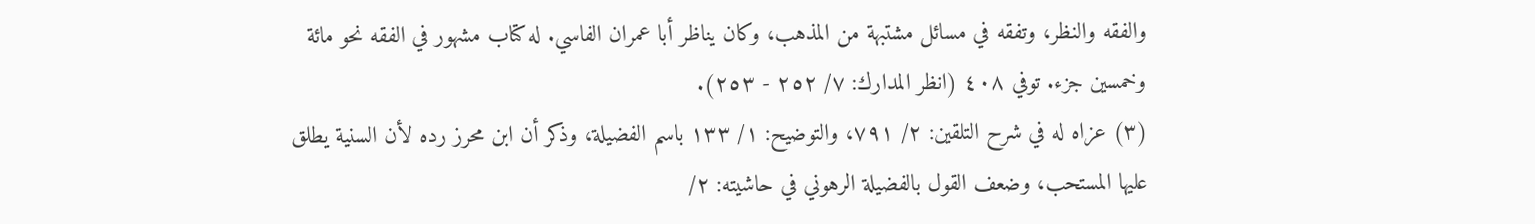والفقه والنظر، وتفقه في مسائل مشتبهة من المذهب، وكان يناظر أبا عمران الفاسي. له كتاب مشهور في الفقه نحو مائة وخمسين جزء. توفي ٤٠٨ (انظر المدارك: ٧/ ٢٥٢ - ٢٥٣).
(٣) عزاه له في شرح التلقين: ٢/ ٧٩١، والتوضيح: ١/ ١٣٣ باسم الفضيلة، وذكر أن ابن محرز رده لأن السنية يطلق عليها المستحب، وضعف القول بالفضيلة الرهوني في حاشيته: ٢/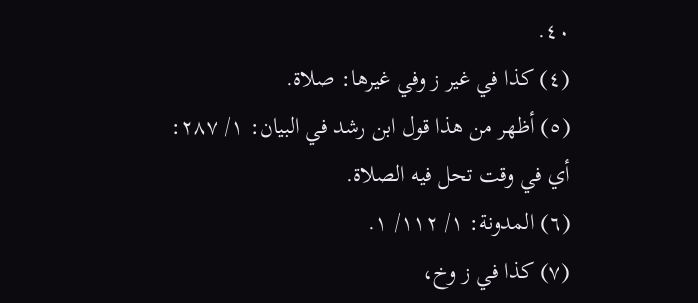٤٠.
(٤) كذا في غير ز وفي غيرها: صلاة.
(٥) أظهر من هذا قول ابن رشد في البيان: ١/ ٢٨٧: أي في وقت تحل فيه الصلاة.
(٦) المدونة: ١/ ١١٢/ ١.
(٧) كذا في ز وخ،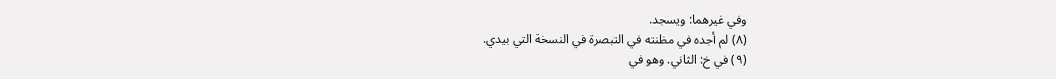وفي غيرهما: ويسجد.
(٨) لم أجده في مظنته في التبصرة في النسخة التي بيدي.
(٩) في خ: الثاني. وهو في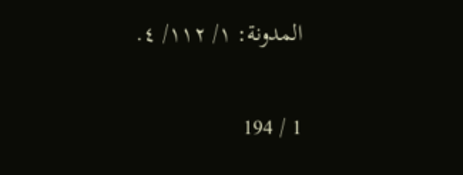المدونة: ١/ ١١٢/ ٤.

1 / 194